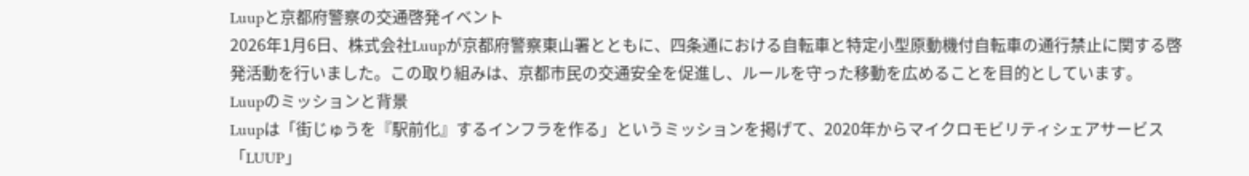Luupと京都府警察の交通啓発イベント
2026年1月6日、株式会社Luupが京都府警察東山署とともに、四条通における自転車と特定小型原動機付自転車の通行禁止に関する啓発活動を行いました。この取り組みは、京都市民の交通安全を促進し、ルールを守った移動を広めることを目的としています。
Luupのミッションと背景
Luupは「街じゅうを『駅前化』するインフラを作る」というミッションを掲げて、2020年からマイクロモビリティシェアサービス「LUUP」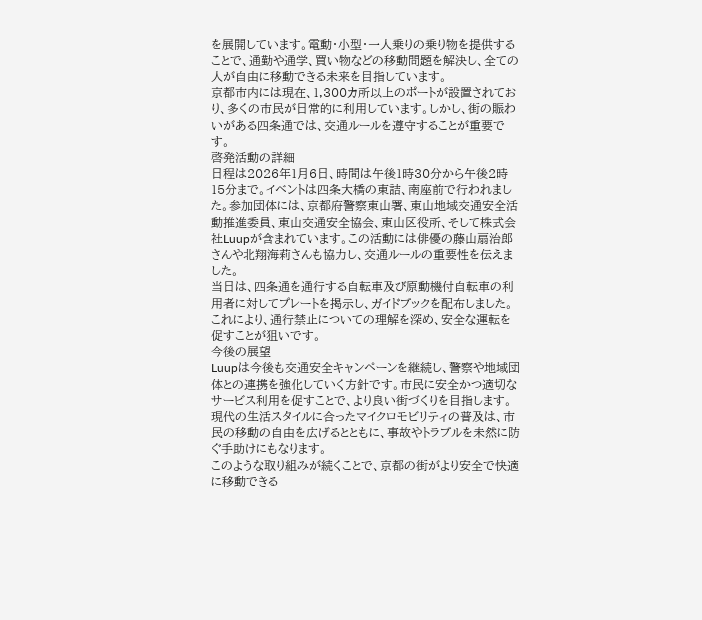を展開しています。電動・小型・一人乗りの乗り物を提供することで、通勤や通学、買い物などの移動問題を解決し、全ての人が自由に移動できる未来を目指しています。
京都市内には現在、1,300カ所以上のポートが設置されており、多くの市民が日常的に利用しています。しかし、街の賑わいがある四条通では、交通ルールを遵守することが重要です。
啓発活動の詳細
日程は2026年1月6日、時間は午後1時30分から午後2時15分まで。イベントは四条大橋の東詰、南座前で行われました。参加団体には、京都府警察東山署、東山地域交通安全活動推進委員、東山交通安全協会、東山区役所、そして株式会社Luupが含まれています。この活動には俳優の藤山扇治郎さんや北翔海莉さんも協力し、交通ルールの重要性を伝えました。
当日は、四条通を通行する自転車及び原動機付自転車の利用者に対してプレートを掲示し、ガイドブックを配布しました。これにより、通行禁止についての理解を深め、安全な運転を促すことが狙いです。
今後の展望
Luupは今後も交通安全キャンペーンを継続し、警察や地域団体との連携を強化していく方針です。市民に安全かつ適切なサービス利用を促すことで、より良い街づくりを目指します。現代の生活スタイルに合ったマイクロモビリティの普及は、市民の移動の自由を広げるとともに、事故やトラブルを未然に防ぐ手助けにもなります。
このような取り組みが続くことで、京都の街がより安全で快適に移動できる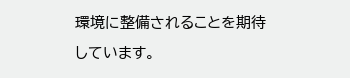環境に整備されることを期待しています。